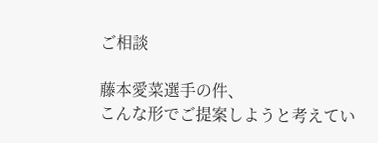ご相談

藤本愛菜選手の件、
こんな形でご提案しようと考えてい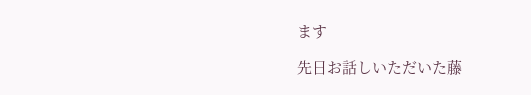ます

先日お話しいただいた藤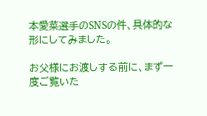本愛菜選手のSNSの件、具体的な形にしてみました。

お父様にお渡しする前に、まず一度ご覧いた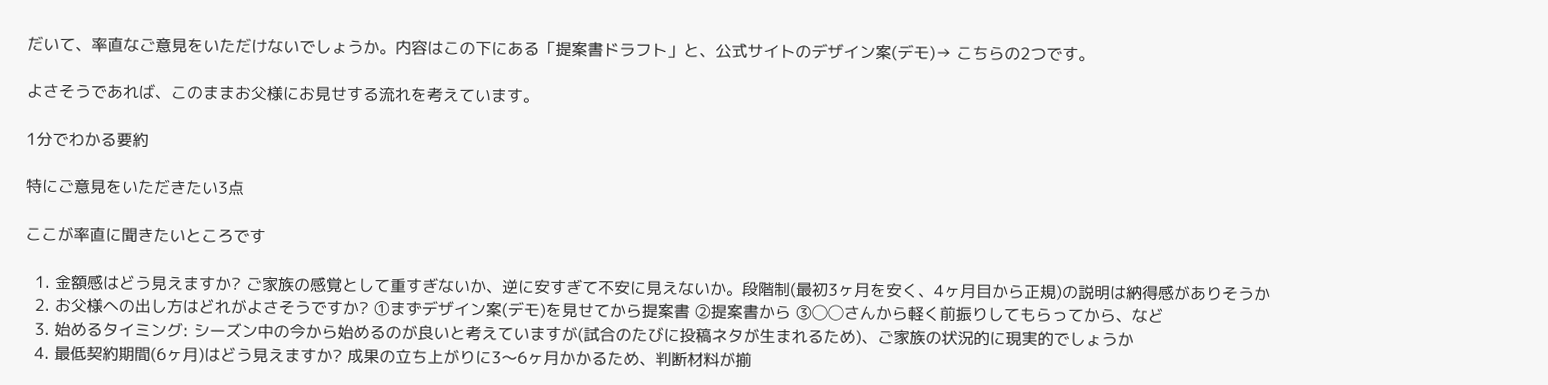だいて、率直なご意見をいただけないでしょうか。内容はこの下にある「提案書ドラフト」と、公式サイトのデザイン案(デモ)→ こちらの2つです。

よさそうであれば、このままお父様にお見せする流れを考えています。

1分でわかる要約

特にご意見をいただきたい3点

ここが率直に聞きたいところです

  1. 金額感はどう見えますか? ご家族の感覚として重すぎないか、逆に安すぎて不安に見えないか。段階制(最初3ヶ月を安く、4ヶ月目から正規)の説明は納得感がありそうか
  2. お父様への出し方はどれがよさそうですか? ①まずデザイン案(デモ)を見せてから提案書 ②提案書から ③◯◯さんから軽く前振りしてもらってから、など
  3. 始めるタイミング: シーズン中の今から始めるのが良いと考えていますが(試合のたびに投稿ネタが生まれるため)、ご家族の状況的に現実的でしょうか
  4. 最低契約期間(6ヶ月)はどう見えますか? 成果の立ち上がりに3〜6ヶ月かかるため、判断材料が揃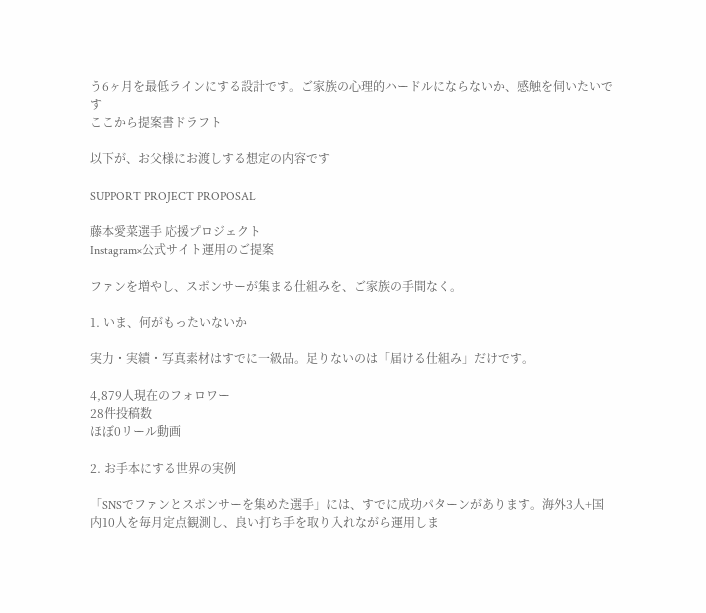う6ヶ月を最低ラインにする設計です。ご家族の心理的ハードルにならないか、感触を伺いたいです
ここから提案書ドラフト

以下が、お父様にお渡しする想定の内容です

SUPPORT PROJECT PROPOSAL

藤本愛菜選手 応援プロジェクト
Instagram×公式サイト運用のご提案

ファンを増やし、スポンサーが集まる仕組みを、ご家族の手間なく。

1. いま、何がもったいないか

実力・実績・写真素材はすでに一級品。足りないのは「届ける仕組み」だけです。

4,879人現在のフォロワー
28件投稿数
ほぼ0リール動画

2. お手本にする世界の実例

「SNSでファンとスポンサーを集めた選手」には、すでに成功パターンがあります。海外3人+国内10人を毎月定点観測し、良い打ち手を取り入れながら運用しま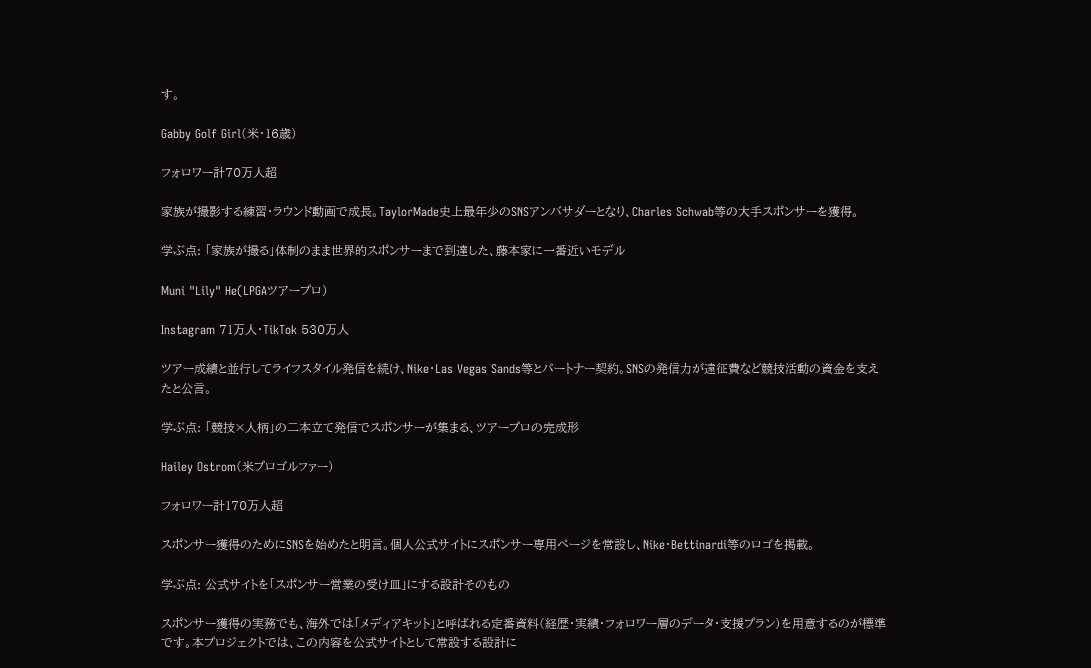す。

Gabby Golf Girl(米・16歳)

フォロワー計70万人超

家族が撮影する練習・ラウンド動画で成長。TaylorMade史上最年少のSNSアンバサダーとなり、Charles Schwab等の大手スポンサーを獲得。

学ぶ点: 「家族が撮る」体制のまま世界的スポンサーまで到達した、藤本家に一番近いモデル

Muni "Lily" He(LPGAツアープロ)

Instagram 71万人・TikTok 530万人

ツアー成績と並行してライフスタイル発信を続け、Nike・Las Vegas Sands等とパートナー契約。SNSの発信力が遠征費など競技活動の資金を支えたと公言。

学ぶ点: 「競技×人柄」の二本立て発信でスポンサーが集まる、ツアープロの完成形

Hailey Ostrom(米プロゴルファー)

フォロワー計170万人超

スポンサー獲得のためにSNSを始めたと明言。個人公式サイトにスポンサー専用ページを常設し、Nike・Bettinardi等のロゴを掲載。

学ぶ点: 公式サイトを「スポンサー営業の受け皿」にする設計そのもの

スポンサー獲得の実務でも、海外では「メディアキット」と呼ばれる定番資料(経歴・実績・フォロワー層のデータ・支援プラン)を用意するのが標準です。本プロジェクトでは、この内容を公式サイトとして常設する設計に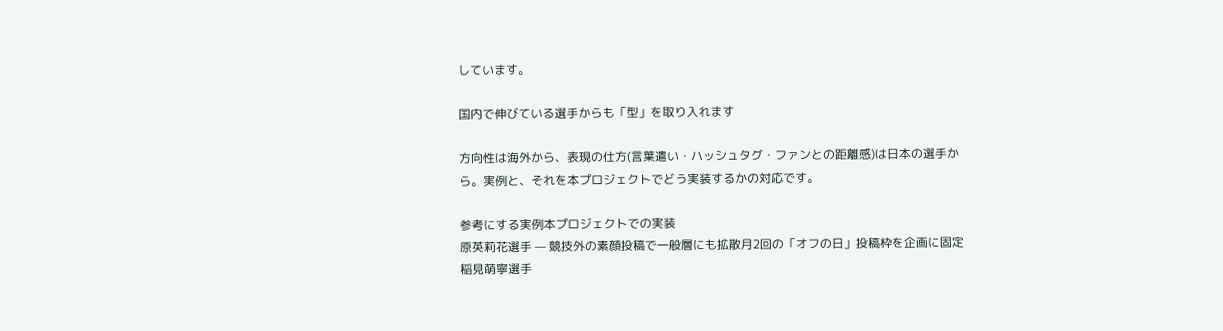しています。

国内で伸びている選手からも「型」を取り入れます

方向性は海外から、表現の仕方(言葉遣い・ハッシュタグ・ファンとの距離感)は日本の選手から。実例と、それを本プロジェクトでどう実装するかの対応です。

参考にする実例本プロジェクトでの実装
原英莉花選手 — 競技外の素顔投稿で一般層にも拡散月2回の「オフの日」投稿枠を企画に固定
稲見萌寧選手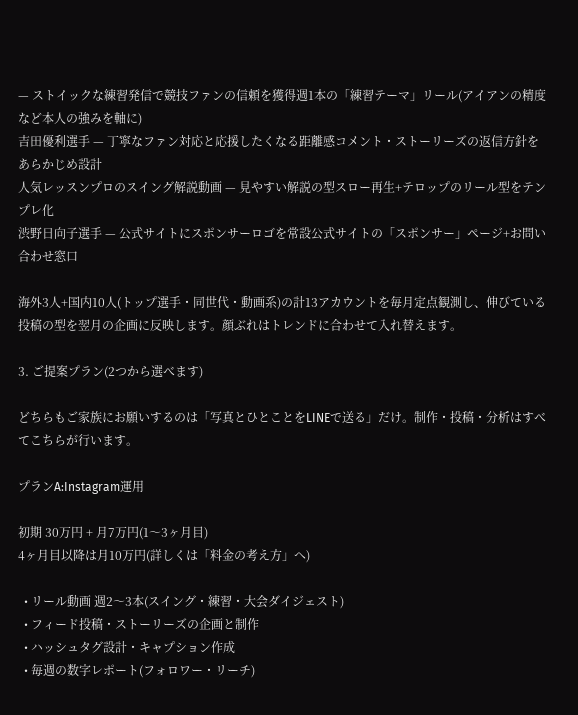— ストイックな練習発信で競技ファンの信頼を獲得週1本の「練習テーマ」リール(アイアンの精度など本人の強みを軸に)
吉田優利選手 — 丁寧なファン対応と応援したくなる距離感コメント・ストーリーズの返信方針をあらかじめ設計
人気レッスンプロのスイング解説動画 — 見やすい解説の型スロー再生+テロップのリール型をテンプレ化
渋野日向子選手 — 公式サイトにスポンサーロゴを常設公式サイトの「スポンサー」ページ+お問い合わせ窓口

海外3人+国内10人(トップ選手・同世代・動画系)の計13アカウントを毎月定点観測し、伸びている投稿の型を翌月の企画に反映します。顔ぶれはトレンドに合わせて入れ替えます。

3. ご提案プラン(2つから選べます)

どちらもご家族にお願いするのは「写真とひとことをLINEで送る」だけ。制作・投稿・分析はすべてこちらが行います。

プランA:Instagram運用

初期 30万円 + 月7万円(1〜3ヶ月目)
4ヶ月目以降は月10万円(詳しくは「料金の考え方」へ)

  • リール動画 週2〜3本(スイング・練習・大会ダイジェスト)
  • フィード投稿・ストーリーズの企画と制作
  • ハッシュタグ設計・キャプション作成
  • 毎週の数字レポート(フォロワー・リーチ)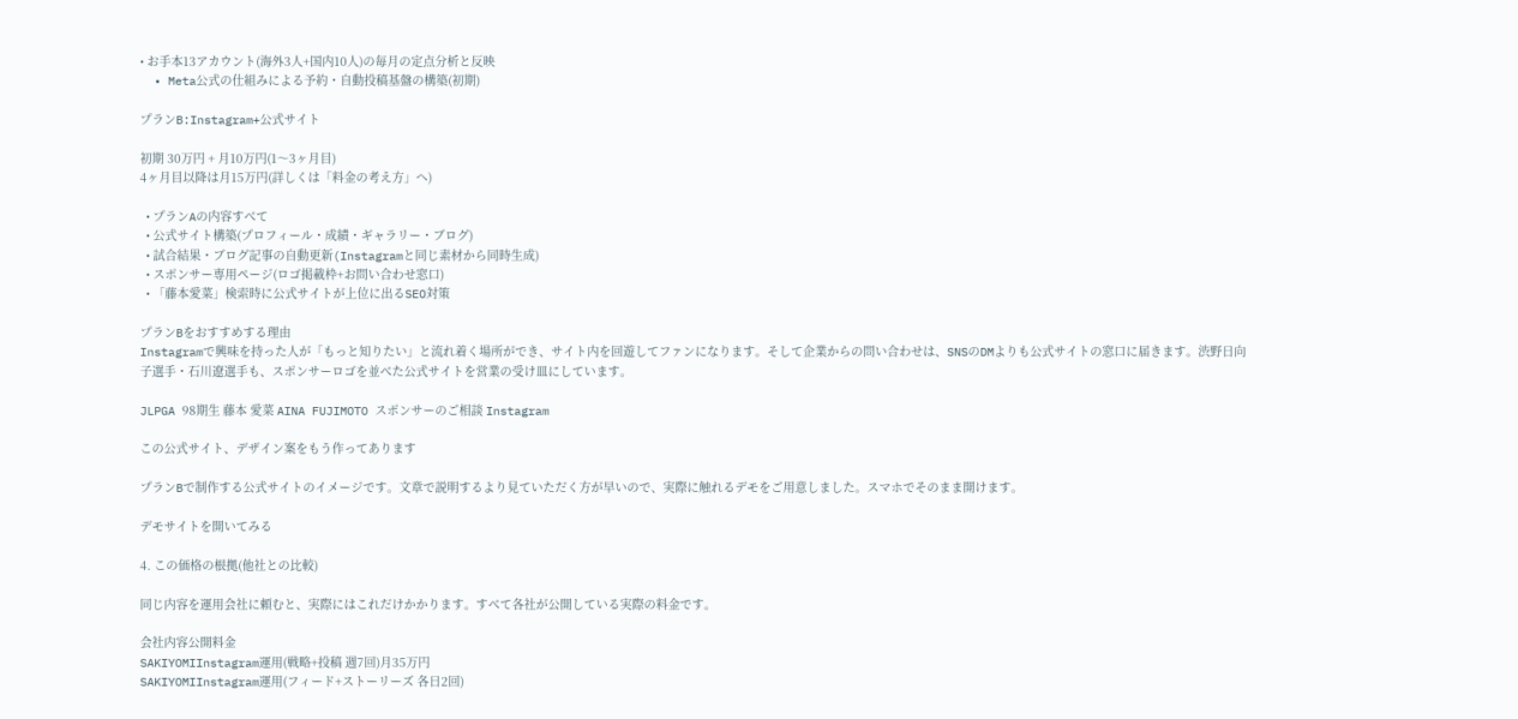• お手本13アカウント(海外3人+国内10人)の毎月の定点分析と反映
  • Meta公式の仕組みによる予約・自動投稿基盤の構築(初期)

プランB:Instagram+公式サイト

初期 30万円 + 月10万円(1〜3ヶ月目)
4ヶ月目以降は月15万円(詳しくは「料金の考え方」へ)

  • プランAの内容すべて
  • 公式サイト構築(プロフィール・成績・ギャラリー・ブログ)
  • 試合結果・ブログ記事の自動更新(Instagramと同じ素材から同時生成)
  • スポンサー専用ページ(ロゴ掲載枠+お問い合わせ窓口)
  • 「藤本愛菜」検索時に公式サイトが上位に出るSEO対策

プランBをおすすめする理由
Instagramで興味を持った人が「もっと知りたい」と流れ着く場所ができ、サイト内を回遊してファンになります。そして企業からの問い合わせは、SNSのDMよりも公式サイトの窓口に届きます。渋野日向子選手・石川遼選手も、スポンサーロゴを並べた公式サイトを営業の受け皿にしています。

JLPGA 98期生 藤本 愛菜 AINA FUJIMOTO スポンサーのご相談 Instagram

この公式サイト、デザイン案をもう作ってあります

プランBで制作する公式サイトのイメージです。文章で説明するより見ていただく方が早いので、実際に触れるデモをご用意しました。スマホでそのまま開けます。

デモサイトを開いてみる

4. この価格の根拠(他社との比較)

同じ内容を運用会社に頼むと、実際にはこれだけかかります。すべて各社が公開している実際の料金です。

会社内容公開料金
SAKIYOMIInstagram運用(戦略+投稿 週7回)月35万円
SAKIYOMIInstagram運用(フィード+ストーリーズ 各日2回)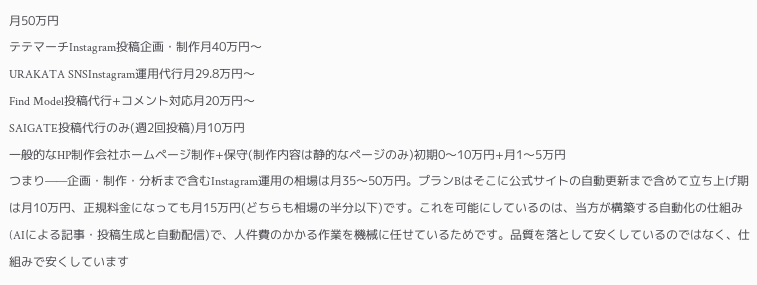月50万円
テテマーチInstagram投稿企画・制作月40万円〜
URAKATA SNSInstagram運用代行月29.8万円〜
Find Model投稿代行+コメント対応月20万円〜
SAIGATE投稿代行のみ(週2回投稿)月10万円
一般的なHP制作会社ホームページ制作+保守(制作内容は静的なページのみ)初期0〜10万円+月1〜5万円
つまり——企画・制作・分析まで含むInstagram運用の相場は月35〜50万円。プランBはそこに公式サイトの自動更新まで含めて立ち上げ期は月10万円、正規料金になっても月15万円(どちらも相場の半分以下)です。これを可能にしているのは、当方が構築する自動化の仕組み(AIによる記事・投稿生成と自動配信)で、人件費のかかる作業を機械に任せているためです。品質を落として安くしているのではなく、仕組みで安くしています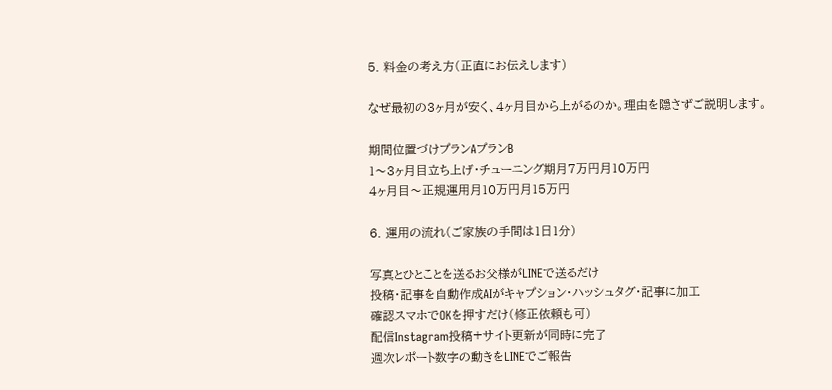5. 料金の考え方(正直にお伝えします)

なぜ最初の3ヶ月が安く、4ヶ月目から上がるのか。理由を隠さずご説明します。

期間位置づけプランAプランB
1〜3ヶ月目立ち上げ・チューニング期月7万円月10万円
4ヶ月目〜正規運用月10万円月15万円

6. 運用の流れ(ご家族の手間は1日1分)

写真とひとことを送るお父様がLINEで送るだけ
投稿・記事を自動作成AIがキャプション・ハッシュタグ・記事に加工
確認スマホでOKを押すだけ(修正依頼も可)
配信Instagram投稿+サイト更新が同時に完了
週次レポート数字の動きをLINEでご報告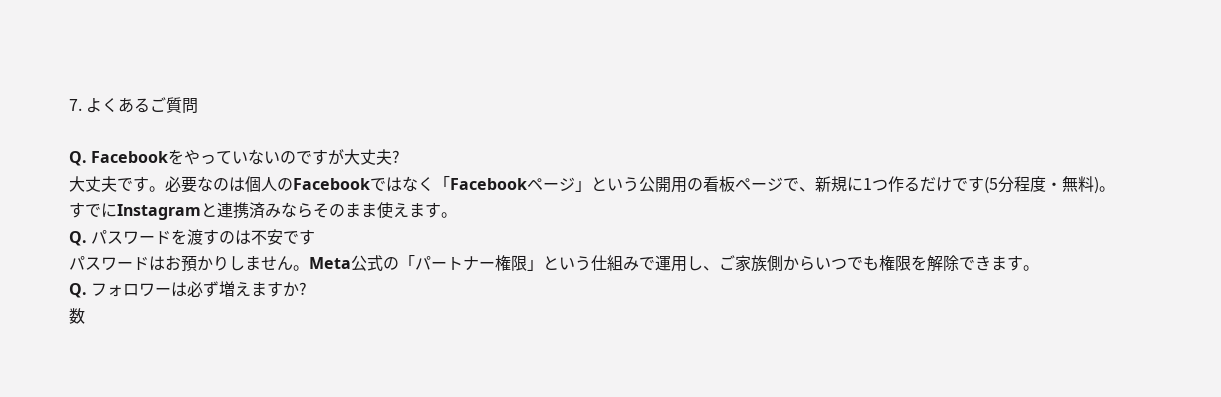7. よくあるご質問

Q. Facebookをやっていないのですが大丈夫?
大丈夫です。必要なのは個人のFacebookではなく「Facebookページ」という公開用の看板ページで、新規に1つ作るだけです(5分程度・無料)。すでにInstagramと連携済みならそのまま使えます。
Q. パスワードを渡すのは不安です
パスワードはお預かりしません。Meta公式の「パートナー権限」という仕組みで運用し、ご家族側からいつでも権限を解除できます。
Q. フォロワーは必ず増えますか?
数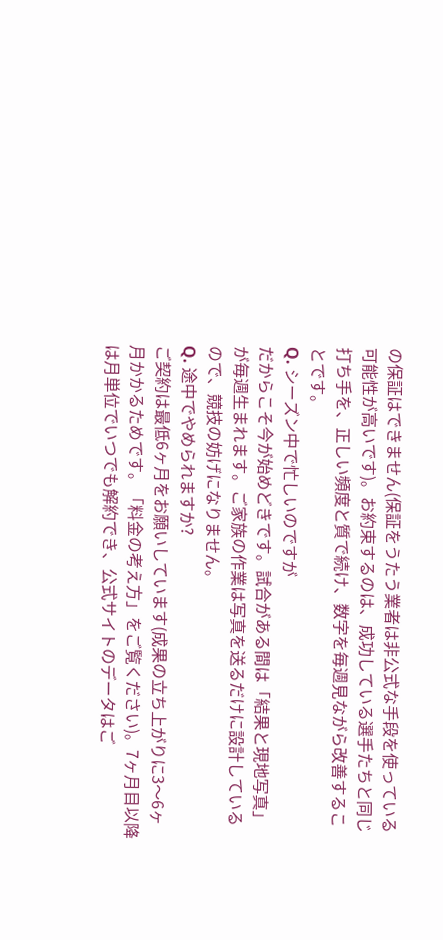の保証はできません(保証をうたう業者は非公式な手段を使っている可能性が高いです)。お約束するのは、成功している選手たちと同じ打ち手を、正しい頻度と質で続け、数字を毎週見ながら改善することです。
Q. シーズン中で忙しいのですが
だからこそ今が始めどきです。試合がある間は「結果と現地写真」が毎週生まれます。ご家族の作業は写真を送るだけに設計しているので、競技の妨げになりません。
Q. 途中でやめられますか?
ご契約は最低6ヶ月をお願いしています(成果の立ち上がりに3〜6ヶ月かかるためです。「料金の考え方」をご覧ください)。7ヶ月目以降は月単位でいつでも解約でき、公式サイトのデータはご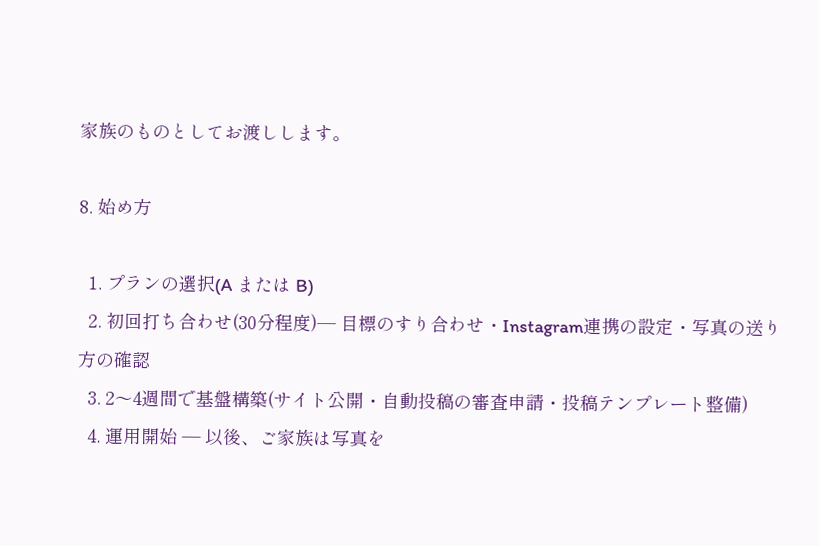家族のものとしてお渡しします。

8. 始め方

  1. プランの選択(A または B)
  2. 初回打ち合わせ(30分程度)— 目標のすり合わせ・Instagram連携の設定・写真の送り方の確認
  3. 2〜4週間で基盤構築(サイト公開・自動投稿の審査申請・投稿テンプレート整備)
  4. 運用開始 — 以後、ご家族は写真を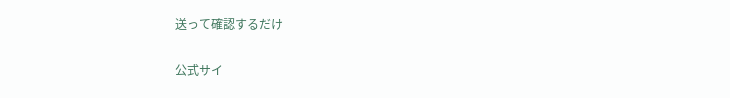送って確認するだけ

公式サイ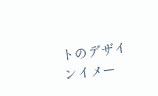トのデザインイメー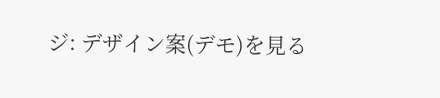ジ: デザイン案(デモ)を見る